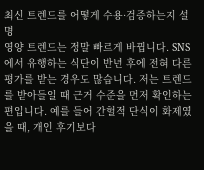최신 트렌드를 어떻게 수용·검증하는지 설명
영양 트렌드는 정말 빠르게 바뀝니다. SNS에서 유행하는 식단이 반년 후에 전혀 다른 평가를 받는 경우도 많습니다. 저는 트렌드를 받아들일 때 근거 수준을 먼저 확인하는 편입니다. 예를 들어 간헐적 단식이 화제였을 때, 개인 후기보다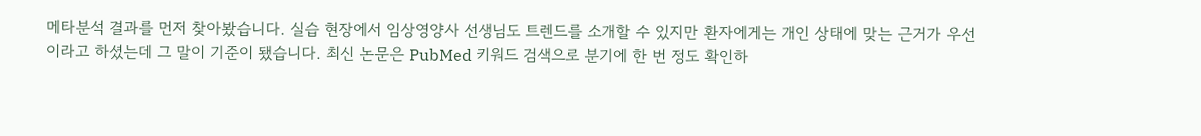메타분석 결과를 먼저 찾아봤습니다. 실습 현장에서 임상영양사 선생님도 트렌드를 소개할 수 있지만 환자에게는 개인 상태에 맞는 근거가 우선이라고 하셨는데 그 말이 기준이 됐습니다. 최신 논문은 PubMed 키워드 검색으로 분기에 한 번 정도 확인하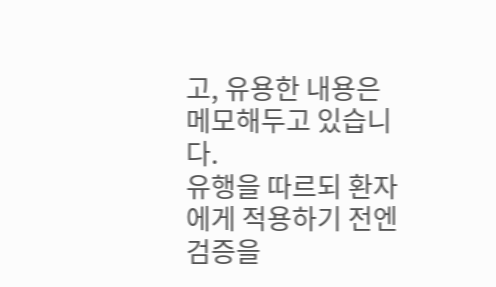고, 유용한 내용은 메모해두고 있습니다.
유행을 따르되 환자에게 적용하기 전엔 검증을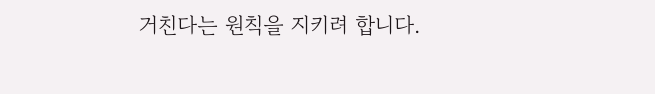거친다는 원칙을 지키려 합니다.